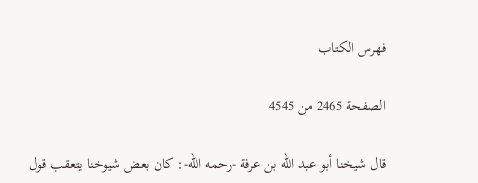فهرس الكتاب

الصفحة 2465 من 4545

قال شيخنا أبو عبد الله بن عرفة -رحمه الله-: كان بعض شيوخنا يتعقب قول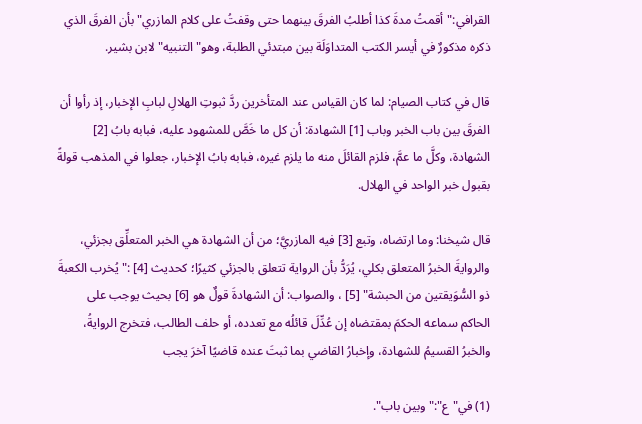القرافي:"أقمتُ مدةَ كذا أطلبُ الفرقَ بينهما حتى وقفتُ على كلام المازري"بأن الفرقَ الذي ذكره مذكورٌ في أيسر الكتب المتداوَلَة بين مبتدئي الطلبة، وهو"التنبيه"لابن بشير.

قال في كتاب الصيام: لما كان القياس عند المتأخرين ردَّ ثبوتِ الهلالِ لبابِ الإخبار، إذ رأوا أن الفرقَ بين باب الخبر وباب [1] الشهادة: أن كل ما خَصَّ للمشهود عليه، فبابه بابُ [2] الشهادة، وكلَّ ما عمَّ، فلزم القائلَ منه ما يلزم غيره، فبابه بابُ الإخبار، جعلوا في المذهب قولةً بقبول خبر الواحد في الهلال.

قال شيخنا: وما ارتضاه، وتبع [3] فيه المازريَّ؛ من أن الشهادة هي الخبر المتعلِّق بجزئي، والروايةَ الخبرُ المتعلق بكلي، يُرَدُّ بأن الرواية تتعلق بالجزئي كثيرًا؛ كحديث [4] :"يُخرب الكعبةَ ذو السُّوَيقتين من الحبشة" [5] ، والصواب: أن الشهادةَ قولٌ هو [6] بحيث يوجب على الحاكم سماعه الحكمَ بمقتضاه إن عُدِّلَ قائلُه مع تعدده، أو حلف الطالب، فتخرج الروايةُ، والخبرُ القسيمُ للشهادة، وإخبارُ القاضي بما ثبتَ عنده قاضيًا آخرَ يجب

(1) في"ع":"وبين باب".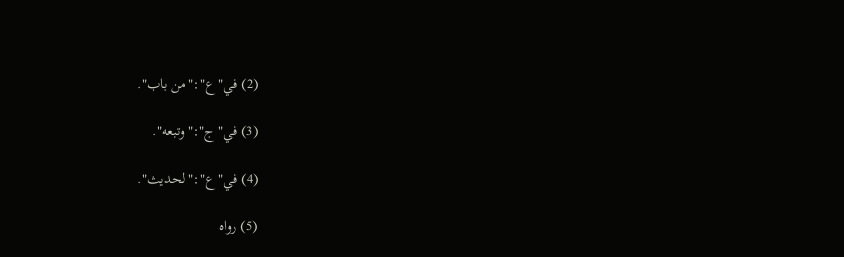(2) في"ع":"من باب".

(3) في"ج":"وتبعه".

(4) في"ع":"لحديث".

(5) رواه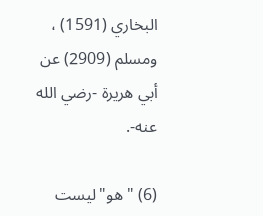البخاري (1591) ، ومسلم (2909) عن أبي هريرة -رضي الله عنه-.

(6) "هو"ليست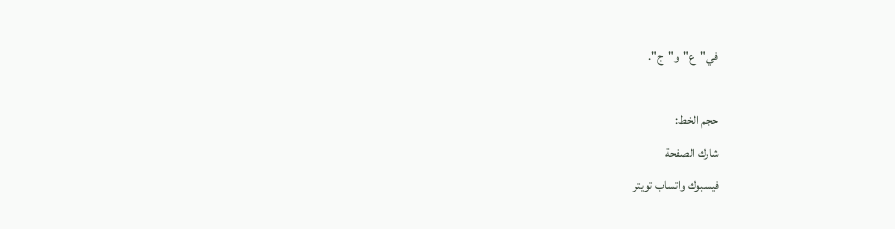في"ع"و"ج".

حجم الخط:
شارك الصفحة
فيسبوك واتساب تويتر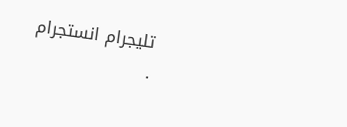تليجرام انستجرام
.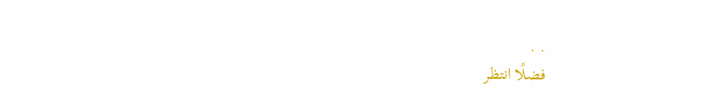. .
فضلًا انتظر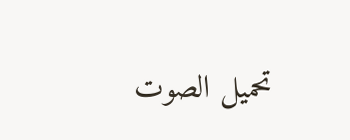تحميل الصوت